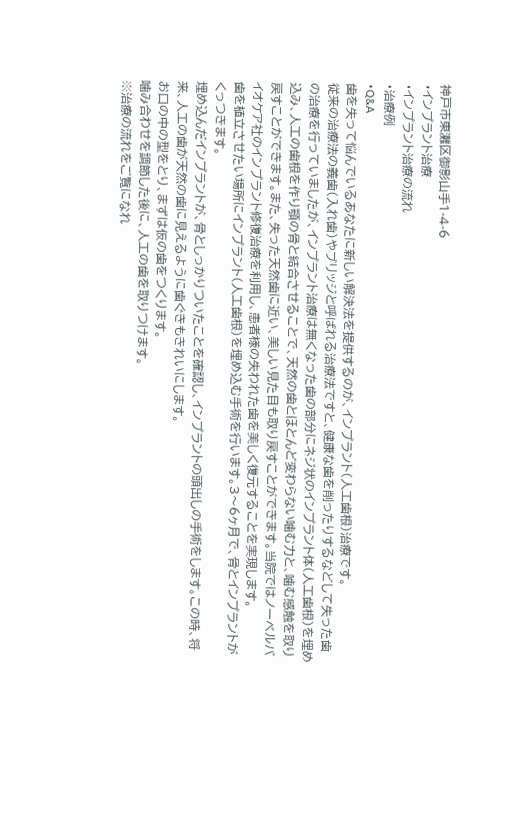神戸市東灘区御影山手1-4-6
・インプラント治療
・インプラント治療の流れ
・治療例
・Q&A
歯を失って悩んでいるあなたに新しい解決法を提供するのが、インプラント(人工歯根)治療です。
従来の治療法の義歯(入れ歯)やブリッジと呼ばれる治療法ですと、健康な歯を削ったりするなどして失った歯の治療を行っていましたが、インプラント治療は無くなった歯の部分にネジ状のインプラント体(人工歯根)を埋め込み、人工の歯根を作り顎の骨と結合させることで、天然の歯とほとんど変わらない噛む力と、噛む感触を取り戻すことができます。また、失った天然歯に近い、美しい見た目も取り戻すことができます。当院ではノーベルバイオケア社のインプラント修復治療を利用し、患者様の失われた歯を美しく復元することを実現します。
歯を植立させたい場所にインプラント(人工歯根)を埋め込む手術を行います。3〜6ヶ月で、骨とインプラントがくっつきます。
埋め込んだインプラントが、骨としっかりついたことを確認し、インプラントの頭出しの手術をします。この時、将来、人工の歯が天然の歯に見えるように歯ぐきもきれいにします。
お口の中の型をとり、まずは仮の歯をつくります。
噛み合わせを調節した後に、人工の歯を取りつけます。
※治療の流れをご覧になれ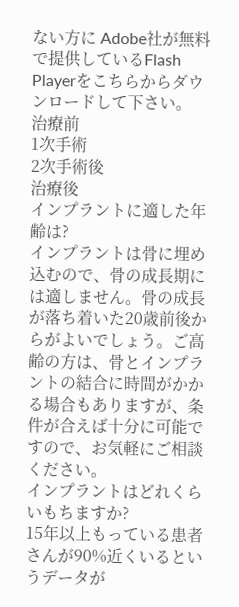ない方に Adobe社が無料で提供しているFlash Playerをこちらからダウンロードして下さい。
治療前
1次手術
2次手術後
治療後
インプラントに適した年齢は?
インプラントは骨に埋め込むので、骨の成長期には適しません。骨の成長が落ち着いた20歳前後からがよいでしょう。ご高齢の方は、骨とインプラントの結合に時間がかかる場合もありますが、条件が合えば十分に可能ですので、お気軽にご相談ください。
インプラントはどれくらいもちますか?
15年以上もっている患者さんが90%近くいるというデータが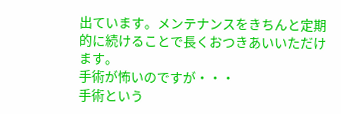出ています。メンテナンスをきちんと定期的に続けることで長くおつきあいいただけます。
手術が怖いのですが・・・
手術という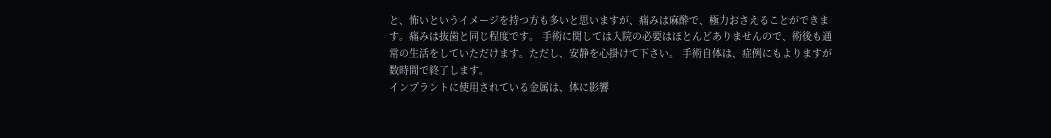と、怖いというイメージを持つ方も多いと思いますが、痛みは麻酔で、極力おさえることができます。痛みは抜歯と同じ程度です。 手術に関しては入院の必要はほとんどありませんので、術後も通常の生活をしていただけます。ただし、安静を心掛けて下さい。 手術自体は、症例にもよりますが数時間で終了します。
インプラントに使用されている金属は、体に影響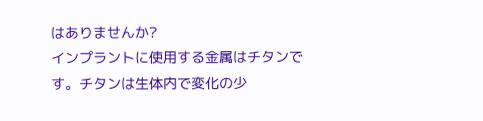はありませんか?
インプラントに使用する金属はチタンです。チタンは生体内で変化の少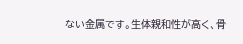ない金属です。生体親和性が高く、骨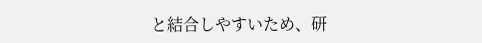と結合しやすいため、研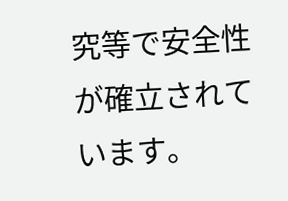究等で安全性が確立されています。